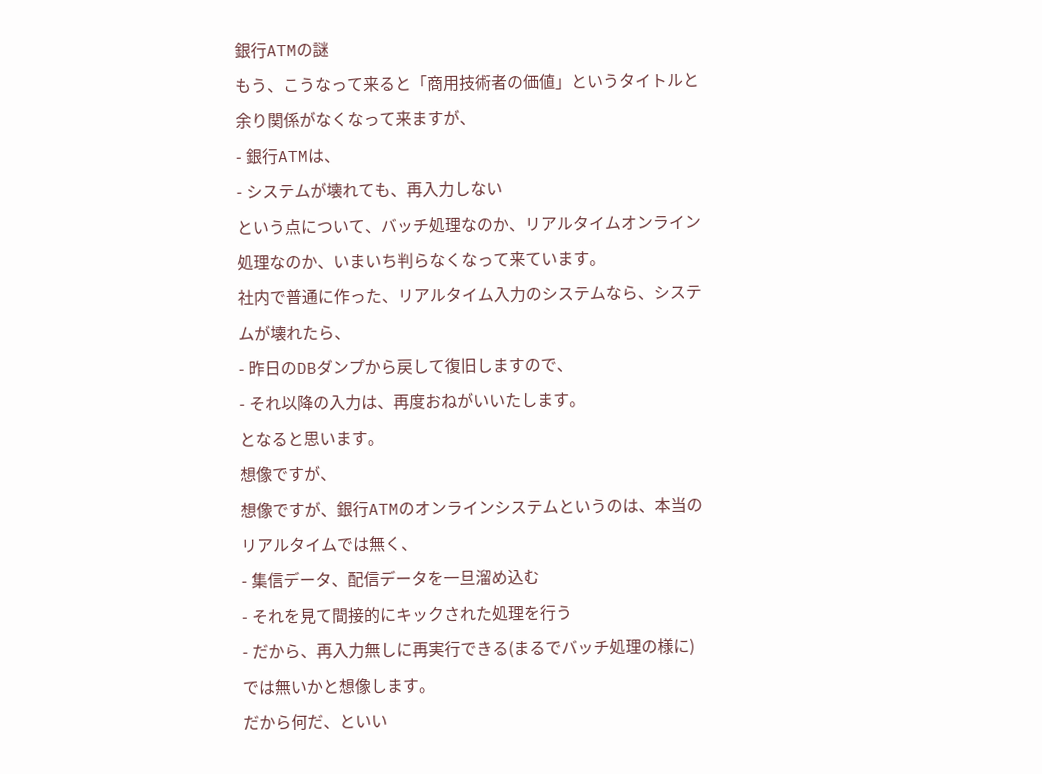銀行ATMの謎
もう、こうなって来ると「商用技術者の価値」というタイトルと余り関係がなくなって来ますが、
- 銀行ATMは、
- システムが壊れても、再入力しない
という点について、バッチ処理なのか、リアルタイムオンライン処理なのか、いまいち判らなくなって来ています。
社内で普通に作った、リアルタイム入力のシステムなら、システムが壊れたら、
- 昨日のDBダンプから戻して復旧しますので、
- それ以降の入力は、再度おねがいいたします。
となると思います。
想像ですが、
想像ですが、銀行ATMのオンラインシステムというのは、本当のリアルタイムでは無く、
- 集信データ、配信データを一旦溜め込む
- それを見て間接的にキックされた処理を行う
- だから、再入力無しに再実行できる(まるでバッチ処理の様に)
では無いかと想像します。
だから何だ、といい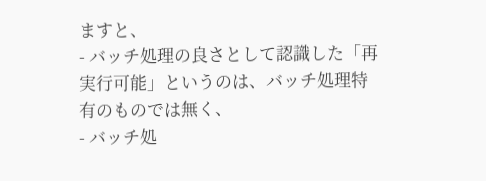ますと、
- バッチ処理の良さとして認識した「再実行可能」というのは、バッチ処理特有のものでは無く、
- バッチ処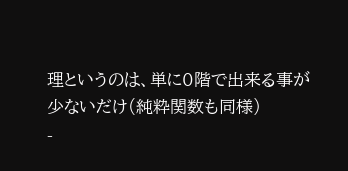理というのは、単に0階で出来る事が少ないだけ(純粋関数も同様)
-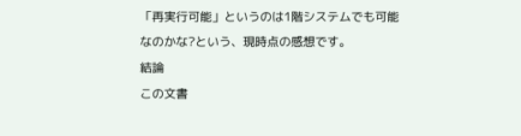「再実行可能」というのは1階システムでも可能
なのかな?という、現時点の感想です。
結論
この文書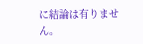に結論は有りません。